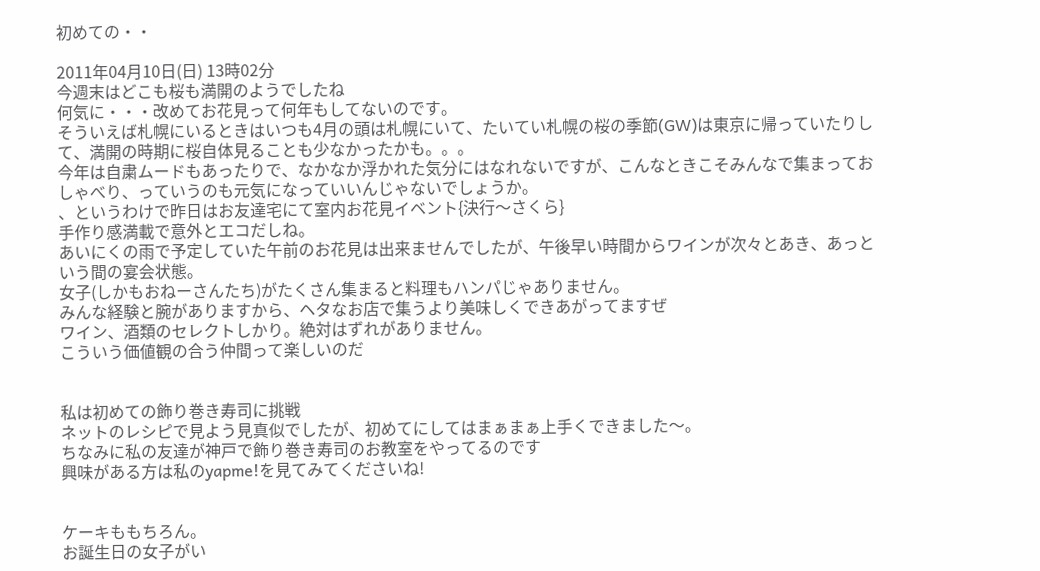初めての・・

2011年04月10日(日) 13時02分
今週末はどこも桜も満開のようでしたね
何気に・・・改めてお花見って何年もしてないのです。
そういえば札幌にいるときはいつも4月の頭は札幌にいて、たいてい札幌の桜の季節(GW)は東京に帰っていたりして、満開の時期に桜自体見ることも少なかったかも。。。
今年は自粛ムードもあったりで、なかなか浮かれた気分にはなれないですが、こんなときこそみんなで集まっておしゃべり、っていうのも元気になっていいんじゃないでしょうか。
、というわけで昨日はお友達宅にて室内お花見イベント{決行〜さくら}
手作り感満載で意外とエコだしね。
あいにくの雨で予定していた午前のお花見は出来ませんでしたが、午後早い時間からワインが次々とあき、あっという間の宴会状態。
女子(しかもおねーさんたち)がたくさん集まると料理もハンパじゃありません。
みんな経験と腕がありますから、ヘタなお店で集うより美味しくできあがってますぜ
ワイン、酒類のセレクトしかり。絶対はずれがありません。
こういう価値観の合う仲間って楽しいのだ


私は初めての飾り巻き寿司に挑戦
ネットのレシピで見よう見真似でしたが、初めてにしてはまぁまぁ上手くできました〜。
ちなみに私の友達が神戸で飾り巻き寿司のお教室をやってるのです
興味がある方は私のyapme!を見てみてくださいね!


ケーキももちろん。
お誕生日の女子がい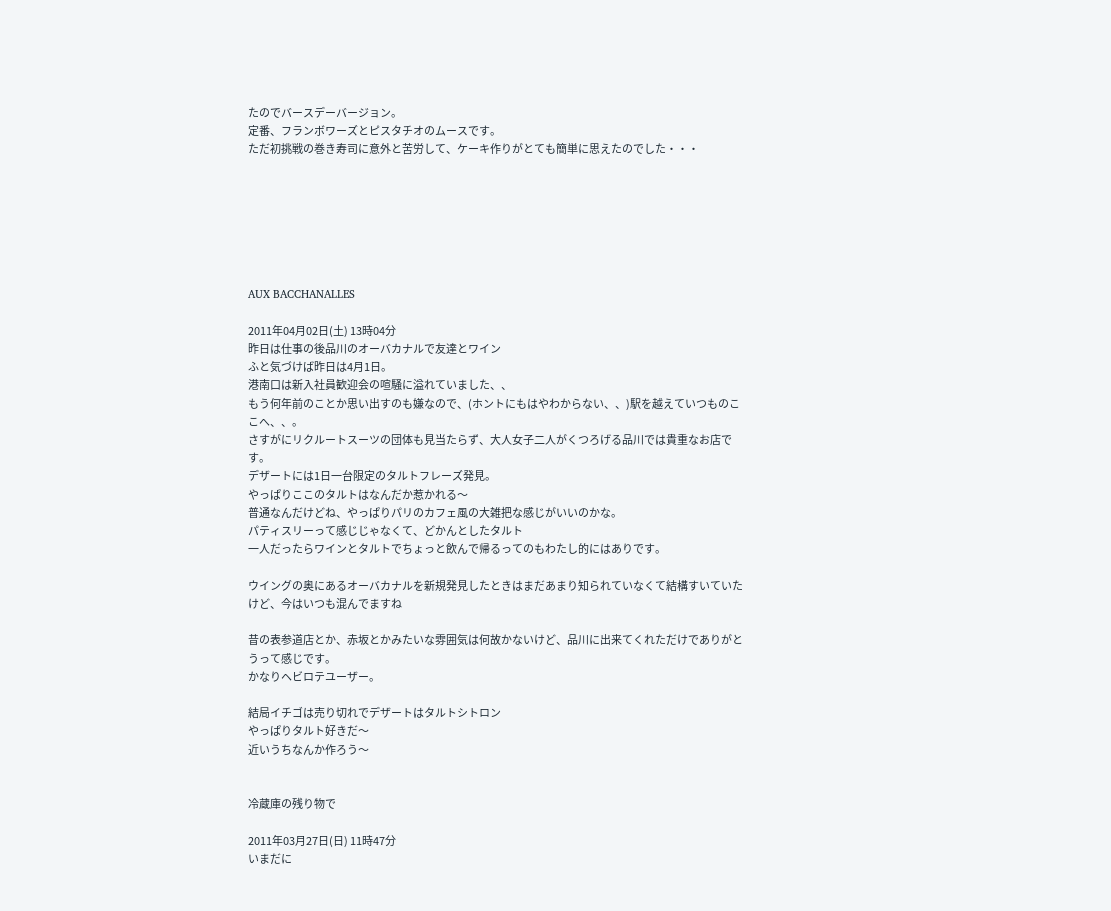たのでバースデーバージョン。
定番、フランボワーズとピスタチオのムースです。
ただ初挑戦の巻き寿司に意外と苦労して、ケーキ作りがとても簡単に思えたのでした・・・







AUX BACCHANALLES

2011年04月02日(土) 13時04分
昨日は仕事の後品川のオーバカナルで友達とワイン
ふと気づけば昨日は4月1日。
港南口は新入社員歓迎会の喧騒に溢れていました、、
もう何年前のことか思い出すのも嫌なので、(ホントにもはやわからない、、)駅を越えていつものここへ、、。
さすがにリクルートスーツの団体も見当たらず、大人女子二人がくつろげる品川では貴重なお店です。
デザートには1日一台限定のタルトフレーズ発見。
やっぱりここのタルトはなんだか惹かれる〜
普通なんだけどね、やっぱりパリのカフェ風の大雑把な感じがいいのかな。
パティスリーって感じじゃなくて、どかんとしたタルト
一人だったらワインとタルトでちょっと飲んで帰るってのもわたし的にはありです。

ウイングの奥にあるオーバカナルを新規発見したときはまだあまり知られていなくて結構すいていたけど、今はいつも混んでますね

昔の表参道店とか、赤坂とかみたいな雰囲気は何故かないけど、品川に出来てくれただけでありがとうって感じです。
かなりヘビロテユーザー。

結局イチゴは売り切れでデザートはタルトシトロン
やっぱりタルト好きだ〜
近いうちなんか作ろう〜


冷蔵庫の残り物で

2011年03月27日(日) 11時47分
いまだに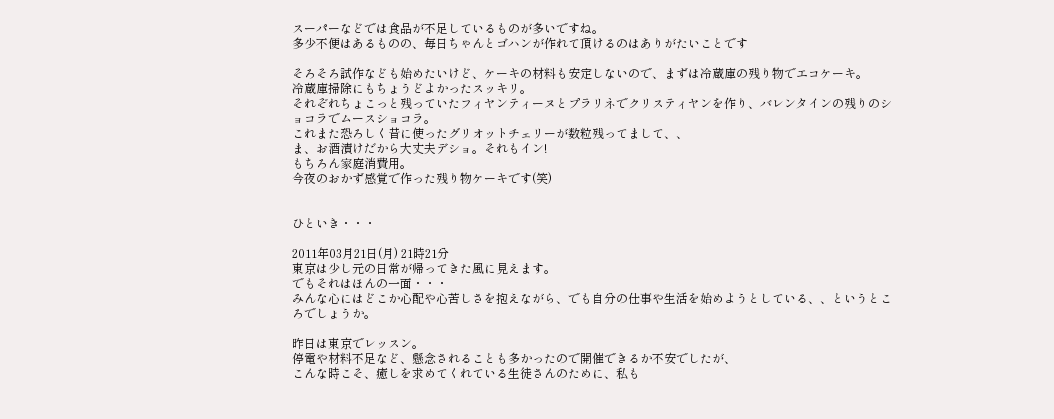スーパーなどでは食品が不足しているものが多いですね。
多少不便はあるものの、毎日ちゃんとゴハンが作れて頂けるのはありがたいことです

そろそろ試作なども始めたいけど、ケーキの材料も安定しないので、まずは冷蔵庫の残り物でエコケーキ。
冷蔵庫掃除にもちょうどよかったスッキリ。
それぞれちょこっと残っていたフィヤンティーヌとプラリネでクリスティヤンを作り、バレンタインの残りのショコラでムースショコラ。
これまた恐ろしく昔に使ったグリオットチェリーが数粒残ってまして、、
ま、お酒漬けだから大丈夫デショ。それもイン!
もちろん家庭消費用。
今夜のおかず感覚で作った残り物ケーキです(笑)


ひといき・・・

2011年03月21日(月) 21時21分
東京は少し元の日常が帰ってきた風に見えます。
でもそれはほんの一面・・・
みんな心にはどこか心配や心苦しさを抱えながら、でも自分の仕事や生活を始めようとしている、、というところでしょうか。

昨日は東京でレッスン。
停電や材料不足など、懸念されることも多かったので開催できるか不安でしたが、
こんな時こそ、癒しを求めてくれている生徒さんのために、私も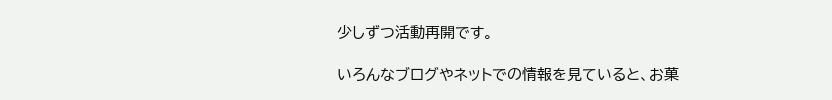少しずつ活動再開です。

いろんなブログやネットでの情報を見ていると、お菓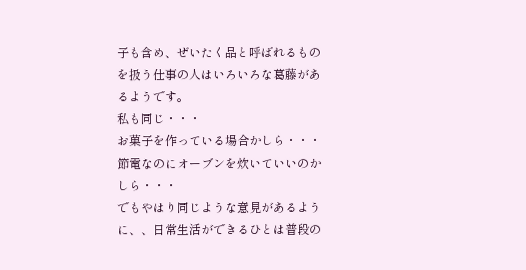子も含め、ぜいたく品と呼ばれるものを扱う仕事の人はいろいろな葛藤があるようです。
私も同じ・・・
お菓子を作っている場合かしら・・・節電なのにオーブンを炊いていいのかしら・・・
でもやはり同じような意見があるように、、日常生活ができるひとは普段の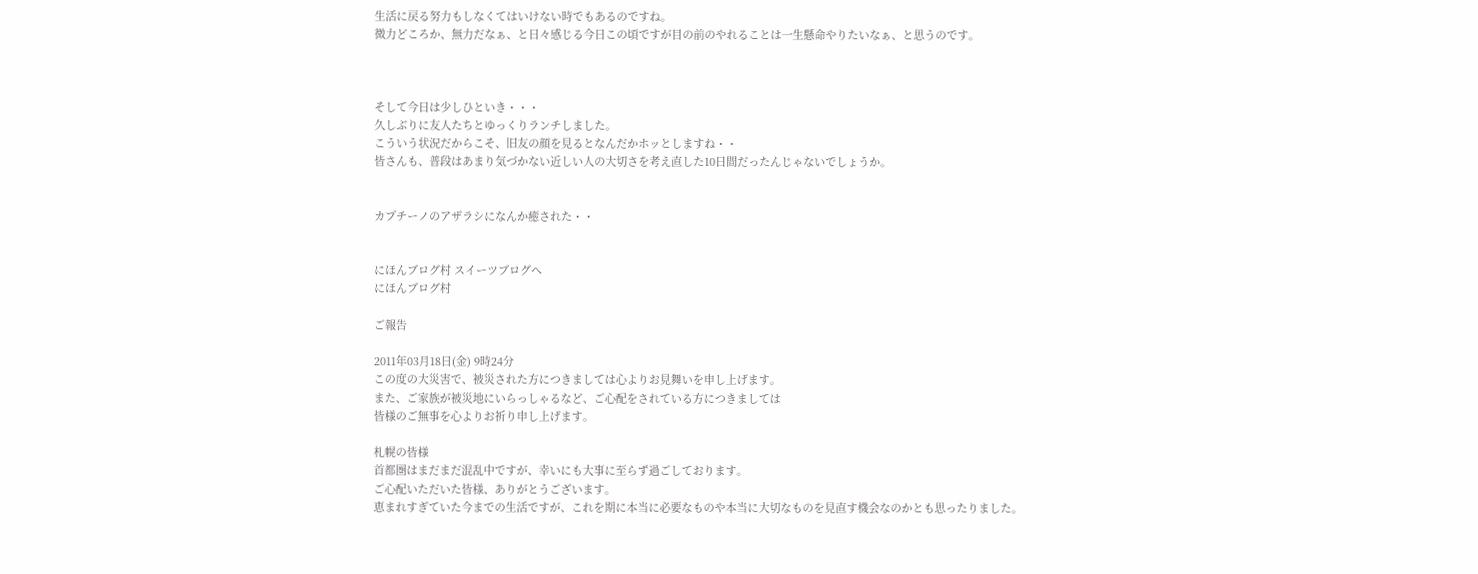生活に戻る努力もしなくてはいけない時でもあるのですね。
微力どころか、無力だなぁ、と日々感じる今日この頃ですが目の前のやれることは一生懸命やりたいなぁ、と思うのです。



そして今日は少しひといき・・・
久しぶりに友人たちとゆっくりランチしました。
こういう状況だからこそ、旧友の顔を見るとなんだかホッとしますね・・
皆さんも、普段はあまり気づかない近しい人の大切さを考え直した10日間だったんじゃないでしょうか。


カプチーノのアザラシになんか癒された・・


にほんブログ村 スイーツブログへ
にほんブログ村

ご報告

2011年03月18日(金) 9時24分
この度の大災害で、被災された方につきましては心よりお見舞いを申し上げます。
また、ご家族が被災地にいらっしゃるなど、ご心配をされている方につきましては
皆様のご無事を心よりお祈り申し上げます。

札幌の皆様
首都圏はまだまだ混乱中ですが、幸いにも大事に至らず過ごしております。
ご心配いただいた皆様、ありがとうございます。
恵まれすぎていた今までの生活ですが、これを期に本当に必要なものや本当に大切なものを見直す機会なのかとも思ったりました。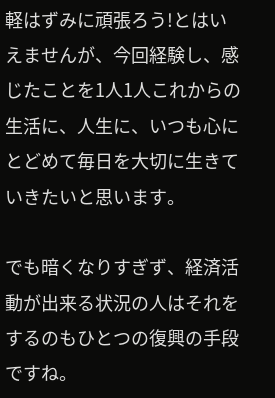軽はずみに頑張ろう!とはいえませんが、今回経験し、感じたことを1人1人これからの生活に、人生に、いつも心にとどめて毎日を大切に生きていきたいと思います。

でも暗くなりすぎず、経済活動が出来る状況の人はそれをするのもひとつの復興の手段ですね。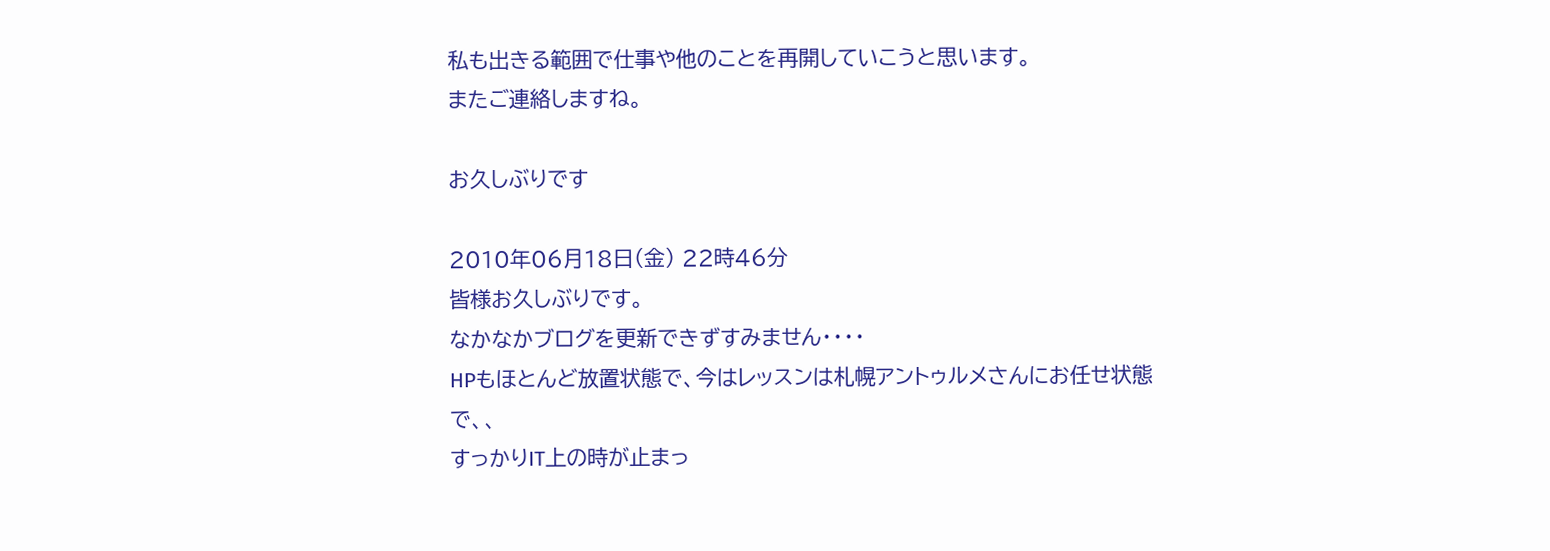私も出きる範囲で仕事や他のことを再開していこうと思います。
またご連絡しますね。

お久しぶりです

2010年06月18日(金) 22時46分
皆様お久しぶりです。
なかなかブログを更新できずすみません・・・・
HPもほとんど放置状態で、今はレッスンは札幌アントゥルメさんにお任せ状態で、、
すっかりIT上の時が止まっ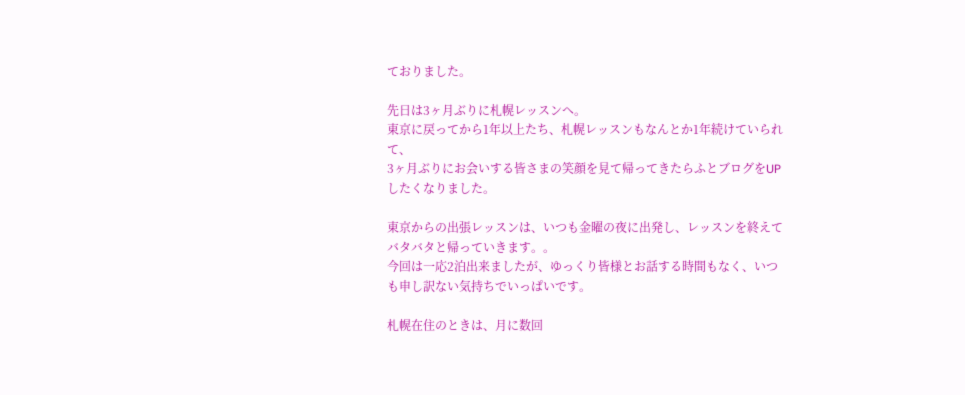ておりました。

先日は3ヶ月ぶりに札幌レッスンへ。
東京に戻ってから1年以上たち、札幌レッスンもなんとか1年続けていられて、
3ヶ月ぶりにお会いする皆さまの笑顔を見て帰ってきたらふとブログをUPしたくなりました。

東京からの出張レッスンは、いつも金曜の夜に出発し、レッスンを終えてバタバタと帰っていきます。。
今回は一応2泊出来ましたが、ゆっくり皆様とお話する時間もなく、いつも申し訳ない気持ちでいっぱいです。

札幌在住のときは、月に数回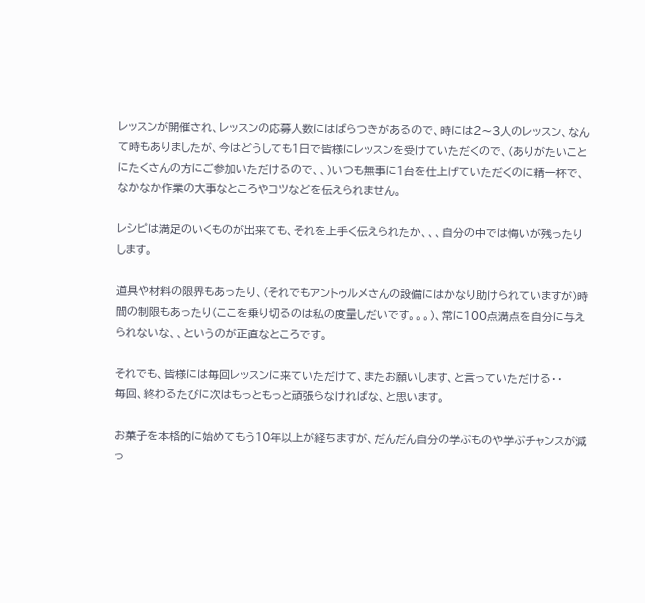レッスンが開催され、レッスンの応募人数にはばらつきがあるので、時には2〜3人のレッスン、なんて時もありましたが、今はどうしても1日で皆様にレッスンを受けていただくので、(ありがたいことにたくさんの方にご参加いただけるので、、)いつも無事に1台を仕上げていただくのに精一杯で、
なかなか作業の大事なところやコツなどを伝えられません。

レシピは満足のいくものが出来ても、それを上手く伝えられたか、、、自分の中では悔いが残ったりします。

道具や材料の限界もあったり、(それでもアントゥルメさんの設備にはかなり助けられていますが)時間の制限もあったり(ここを乗り切るのは私の度量しだいです。。。)、常に100点満点を自分に与えられないな、、というのが正直なところです。

それでも、皆様には毎回レッスンに来ていただけて、またお願いします、と言っていただける・・
毎回、終わるたびに次はもっともっと頑張らなければな、と思います。

お菓子を本格的に始めてもう10年以上が経ちますが、だんだん自分の学ぶものや学ぶチャンスが減っ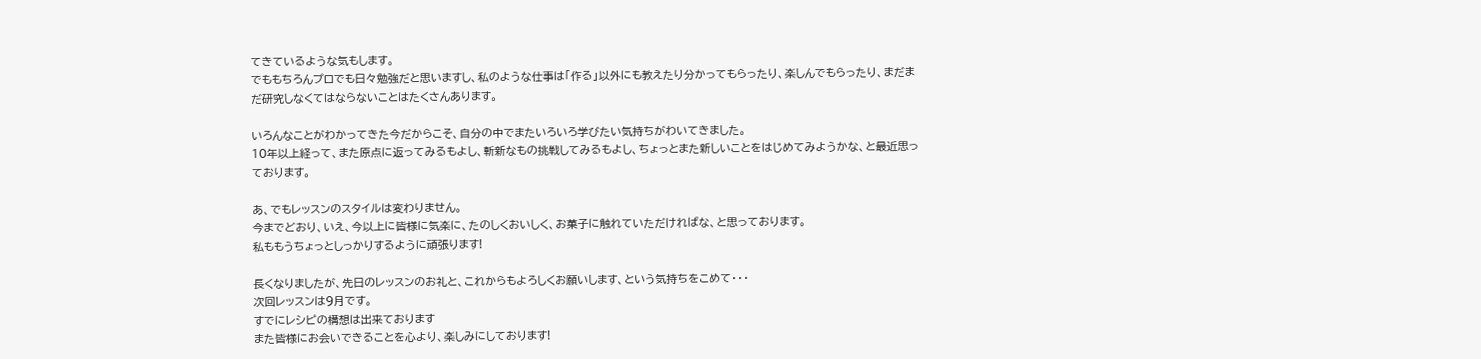てきているような気もします。
でももちろんプロでも日々勉強だと思いますし、私のような仕事は「作る」以外にも教えたり分かってもらったり、楽しんでもらったり、まだまだ研究しなくてはならないことはたくさんあります。

いろんなことがわかってきた今だからこそ、自分の中でまたいろいろ学びたい気持ちがわいてきました。
10年以上経って、また原点に返ってみるもよし、斬新なもの挑戦してみるもよし、ちょっとまた新しいことをはじめてみようかな、と最近思っております。

あ、でもレッスンのスタイルは変わりません。
今までどおり、いえ、今以上に皆様に気楽に、たのしくおいしく、お菓子に触れていただければな、と思っております。
私ももうちょっとしっかりするように頑張ります!

長くなりましたが、先日のレッスンのお礼と、これからもよろしくお願いします、という気持ちをこめて・・・
次回レッスンは9月です。
すでにレシピの構想は出来ております
また皆様にお会いできることを心より、楽しみにしております!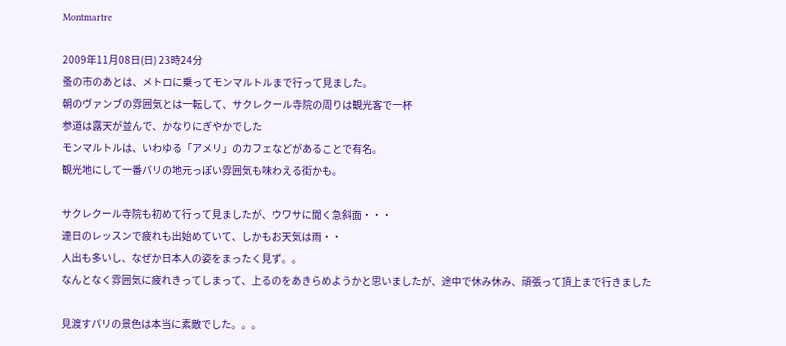Montmartre

2009年11月08日(日) 23時24分
蚤の市のあとは、メトロに乗ってモンマルトルまで行って見ました。
朝のヴァンブの雰囲気とは一転して、サクレクール寺院の周りは観光客で一杯
参道は露天が並んで、かなりにぎやかでした
モンマルトルは、いわゆる「アメリ」のカフェなどがあることで有名。
観光地にして一番パリの地元っぽい雰囲気も味わえる街かも。

サクレクール寺院も初めて行って見ましたが、ウワサに聞く急斜面・・・
連日のレッスンで疲れも出始めていて、しかもお天気は雨・・
人出も多いし、なぜか日本人の姿をまったく見ず。。
なんとなく雰囲気に疲れきってしまって、上るのをあきらめようかと思いましたが、途中で休み休み、頑張って頂上まで行きました

見渡すパリの景色は本当に素敵でした。。。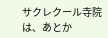サクレクール寺院は、あとか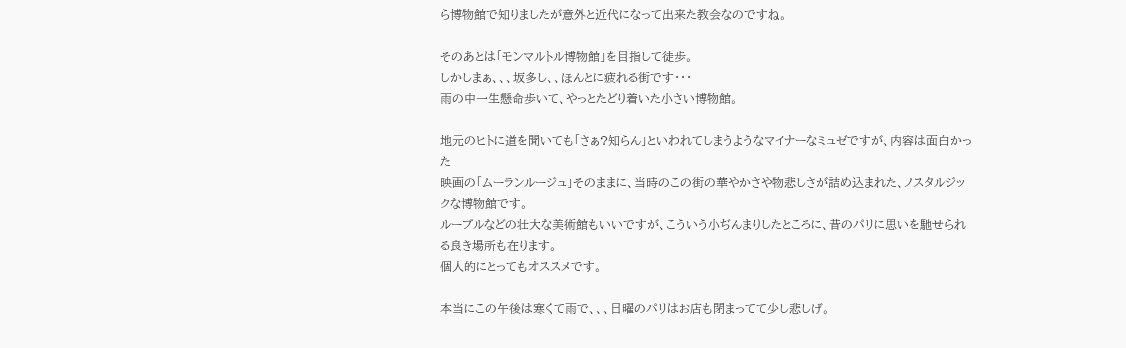ら博物館で知りましたが意外と近代になって出来た教会なのですね。

そのあとは「モンマルトル博物館」を目指して徒歩。
しかしまぁ、、、坂多し、、ほんとに疲れる街です・・・
雨の中一生懸命歩いて、やっとたどり着いた小さい博物館。

地元のヒトに道を聞いても「さぁ?知らん」といわれてしまうようなマイナーなミュゼですが、内容は面白かった
映画の「ムーランルージュ」そのままに、当時のこの街の華やかさや物悲しさが詰め込まれた、ノスタルジックな博物館です。
ルーブルなどの壮大な美術館もいいですが、こういう小ぢんまりしたところに、昔のパリに思いを馳せられる良き場所も在ります。
個人的にとってもオススメです。

本当にこの午後は寒くて雨で、、、日曜のパリはお店も閉まってて少し悲しげ。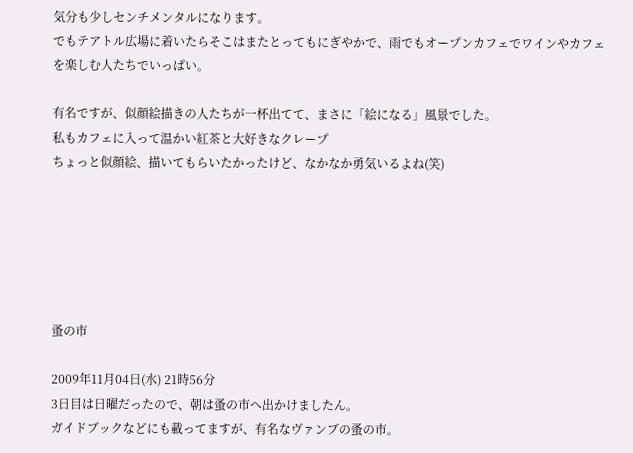気分も少しセンチメンタルになります。
でもテアトル広場に着いたらそこはまたとってもにぎやかで、雨でもオープンカフェでワインやカフェを楽しむ人たちでいっぱい。

有名ですが、似顔絵描きの人たちが一杯出てて、まさに「絵になる」風景でした。
私もカフェに入って温かい紅茶と大好きなクレープ
ちょっと似顔絵、描いてもらいたかったけど、なかなか勇気いるよね(笑)






蚤の市

2009年11月04日(水) 21時56分
3日目は日曜だったので、朝は蚤の市へ出かけましたん。
ガイドブックなどにも載ってますが、有名なヴァンブの蚤の市。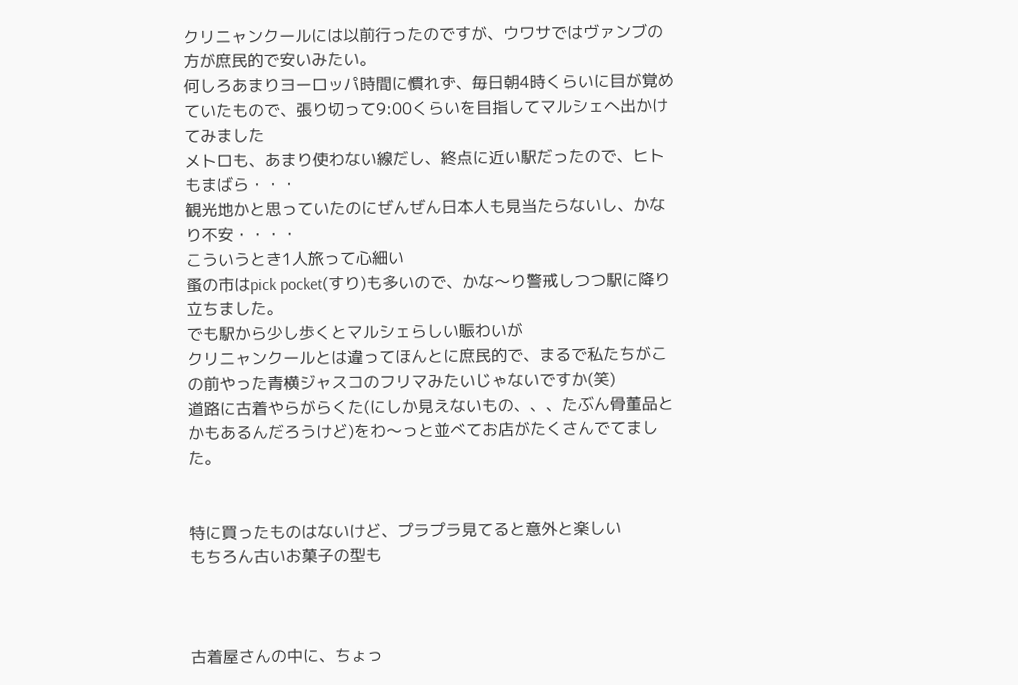クリニャンクールには以前行ったのですが、ウワサではヴァンブの方が庶民的で安いみたい。
何しろあまりヨーロッパ時間に慣れず、毎日朝4時くらいに目が覚めていたもので、張り切って9:00くらいを目指してマルシェへ出かけてみました
メトロも、あまり使わない線だし、終点に近い駅だったので、ヒトもまばら・・・
観光地かと思っていたのにぜんぜん日本人も見当たらないし、かなり不安・・・・
こういうとき1人旅って心細い
蚤の市はpick pocket(すり)も多いので、かな〜り警戒しつつ駅に降り立ちました。
でも駅から少し歩くとマルシェらしい賑わいが
クリニャンクールとは違ってほんとに庶民的で、まるで私たちがこの前やった青横ジャスコのフリマみたいじゃないですか(笑)
道路に古着やらがらくた(にしか見えないもの、、、たぶん骨董品とかもあるんだろうけど)をわ〜っと並べてお店がたくさんでてました。


特に買ったものはないけど、プラプラ見てると意外と楽しい
もちろん古いお菓子の型も



古着屋さんの中に、ちょっ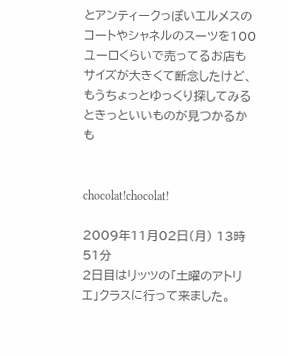とアンティークっぽいエルメスのコートやシャネルのスーツを100ユーロくらいで売ってるお店も
サイズが大きくて断念したけど、もうちょっとゆっくり探してみるときっといいものが見つかるかも


chocolat!chocolat!

2009年11月02日(月) 13時51分
2日目はリッツの「土曜のアトリエ」クラスに行って来ました。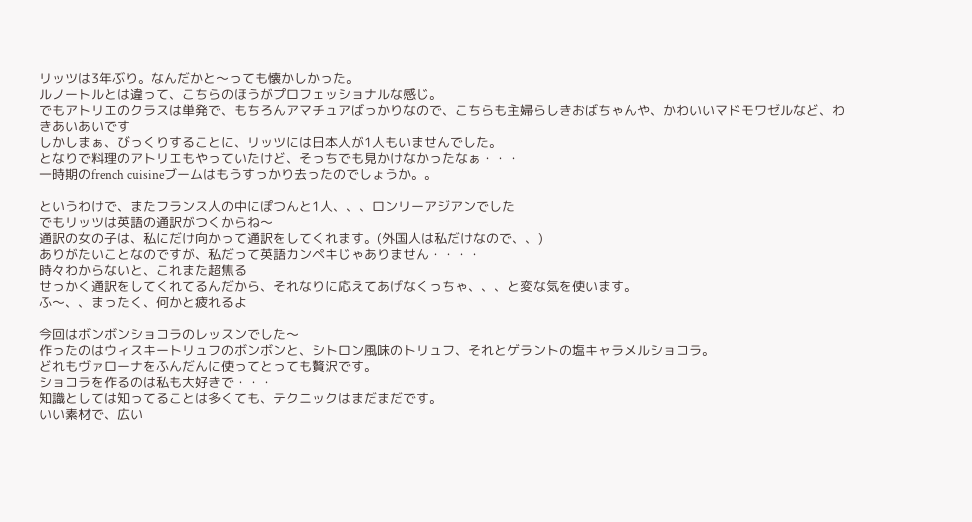リッツは3年ぶり。なんだかと〜っても懐かしかった。
ルノートルとは違って、こちらのほうがプロフェッショナルな感じ。
でもアトリエのクラスは単発で、もちろんアマチュアばっかりなので、こちらも主婦らしきおばちゃんや、かわいいマドモワゼルなど、わきあいあいです
しかしまぁ、びっくりすることに、リッツには日本人が1人もいませんでした。
となりで料理のアトリエもやっていたけど、そっちでも見かけなかったなぁ・・・
一時期のfrench cuisineブームはもうすっかり去ったのでしょうか。。

というわけで、またフランス人の中にぽつんと1人、、、ロンリーアジアンでした
でもリッツは英語の通訳がつくからね〜
通訳の女の子は、私にだけ向かって通訳をしてくれます。(外国人は私だけなので、、)
ありがたいことなのですが、私だって英語カンペキじゃありません・・・・
時々わからないと、これまた超焦る
せっかく通訳をしてくれてるんだから、それなりに応えてあげなくっちゃ、、、と変な気を使います。
ふ〜、、まったく、何かと疲れるよ

今回はボンボンショコラのレッスンでした〜
作ったのはウィスキートリュフのボンボンと、シトロン風味のトリュフ、それとゲラントの塩キャラメルショコラ。
どれもヴァローナをふんだんに使ってとっても贅沢です。
ショコラを作るのは私も大好きで・・・
知識としては知ってることは多くても、テクニックはまだまだです。
いい素材で、広い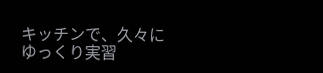キッチンで、久々にゆっくり実習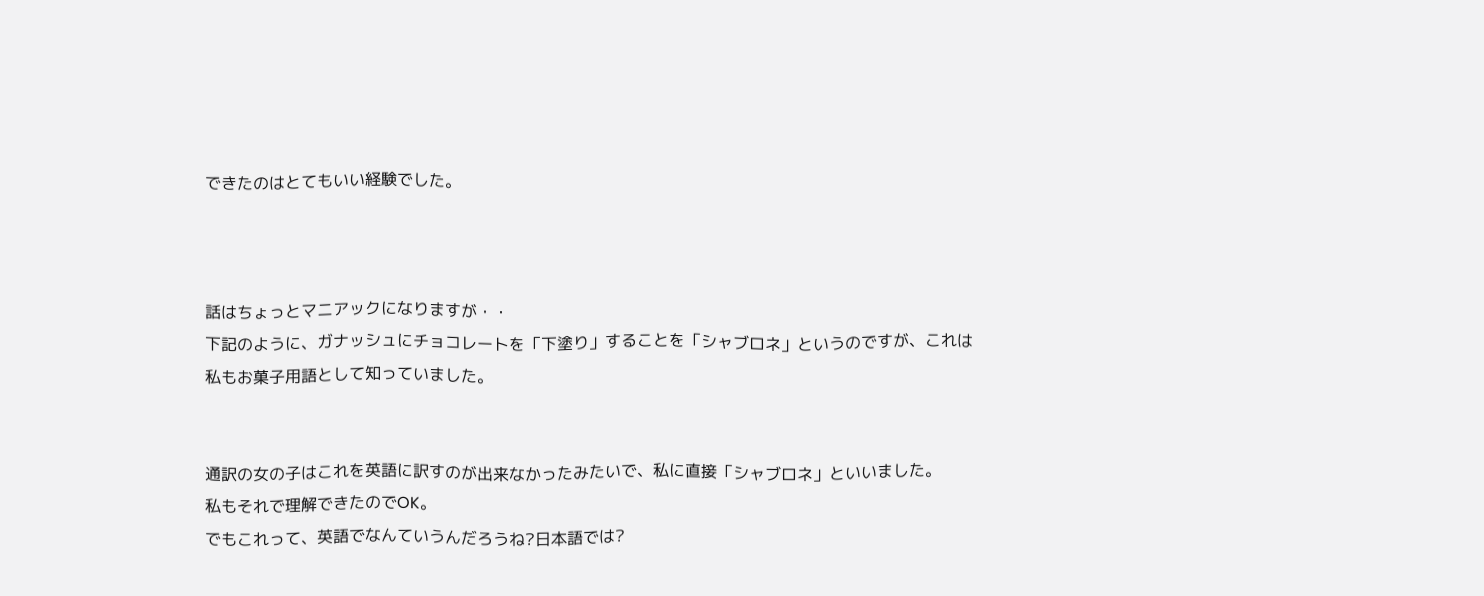できたのはとてもいい経験でした。



話はちょっとマニアックになりますが・・
下記のように、ガナッシュにチョコレートを「下塗り」することを「シャブロネ」というのですが、これは私もお菓子用語として知っていました。


通訳の女の子はこれを英語に訳すのが出来なかったみたいで、私に直接「シャブロネ」といいました。
私もそれで理解できたのでOK。
でもこれって、英語でなんていうんだろうね?日本語では?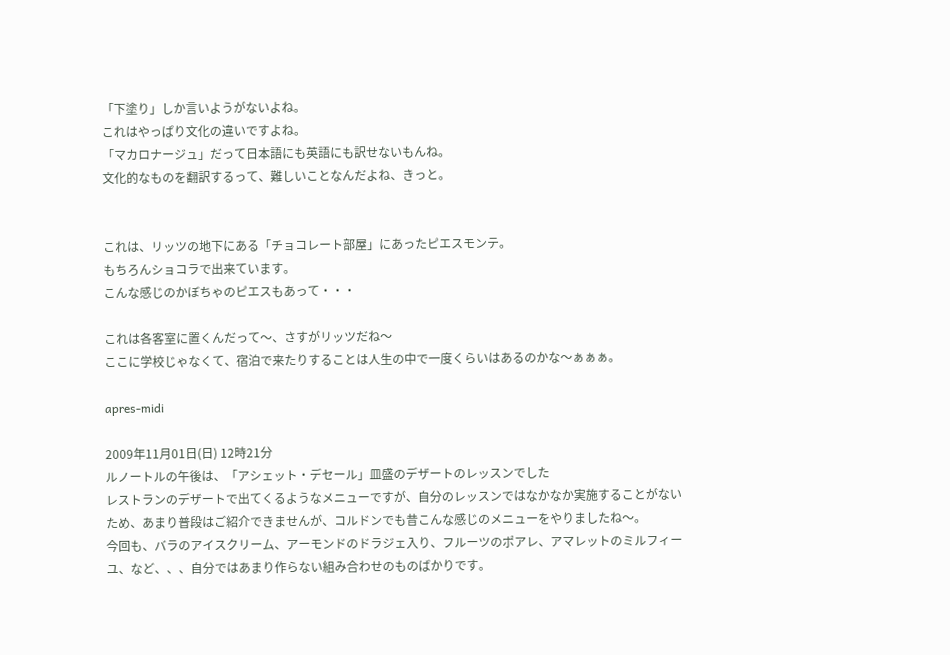「下塗り」しか言いようがないよね。
これはやっぱり文化の違いですよね。
「マカロナージュ」だって日本語にも英語にも訳せないもんね。
文化的なものを翻訳するって、難しいことなんだよね、きっと。


これは、リッツの地下にある「チョコレート部屋」にあったピエスモンテ。
もちろんショコラで出来ています。
こんな感じのかぼちゃのピエスもあって・・・

これは各客室に置くんだって〜、さすがリッツだね〜
ここに学校じゃなくて、宿泊で来たりすることは人生の中で一度くらいはあるのかな〜ぁぁぁ。

apres-midi

2009年11月01日(日) 12時21分
ルノートルの午後は、「アシェット・デセール」皿盛のデザートのレッスンでした
レストランのデザートで出てくるようなメニューですが、自分のレッスンではなかなか実施することがないため、あまり普段はご紹介できませんが、コルドンでも昔こんな感じのメニューをやりましたね〜。
今回も、バラのアイスクリーム、アーモンドのドラジェ入り、フルーツのポアレ、アマレットのミルフィーユ、など、、、自分ではあまり作らない組み合わせのものばかりです。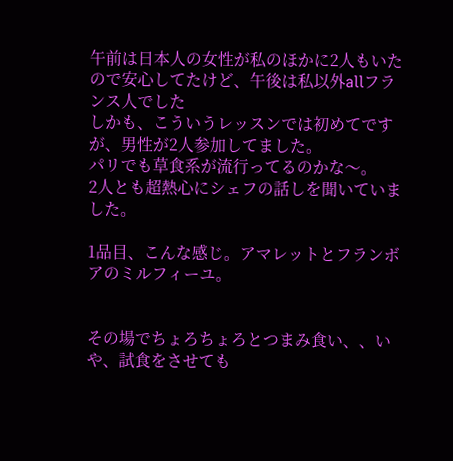午前は日本人の女性が私のほかに2人もいたので安心してたけど、午後は私以外allフランス人でした
しかも、こういうレッスンでは初めてですが、男性が2人参加してました。
パリでも草食系が流行ってるのかな〜。
2人とも超熱心にシェフの話しを聞いていました。

1品目、こんな感じ。アマレットとフランボアのミルフィーユ。


その場でちょろちょろとつまみ食い、、いや、試食をさせても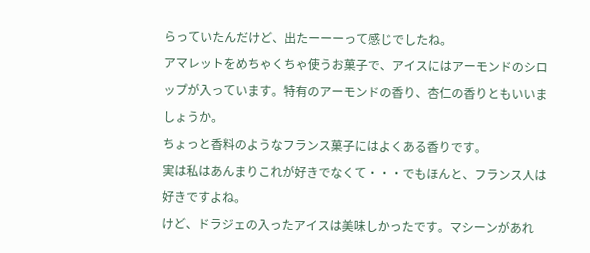らっていたんだけど、出たーーーって感じでしたね。
アマレットをめちゃくちゃ使うお菓子で、アイスにはアーモンドのシロップが入っています。特有のアーモンドの香り、杏仁の香りともいいましょうか。
ちょっと香料のようなフランス菓子にはよくある香りです。
実は私はあんまりこれが好きでなくて・・・でもほんと、フランス人は好きですよね。
けど、ドラジェの入ったアイスは美味しかったです。マシーンがあれ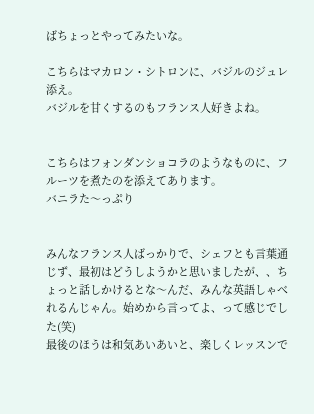ばちょっとやってみたいな。

こちらはマカロン・シトロンに、バジルのジュレ添え。
バジルを甘くするのもフランス人好きよね。


こちらはフォンダンショコラのようなものに、フルーツを煮たのを添えてあります。
バニラた〜っぷり


みんなフランス人ばっかりで、シェフとも言葉通じず、最初はどうしようかと思いましたが、、ちょっと話しかけるとな〜んだ、みんな英語しゃべれるんじゃん。始めから言ってよ、って感じでした(笑)
最後のほうは和気あいあいと、楽しくレッスンで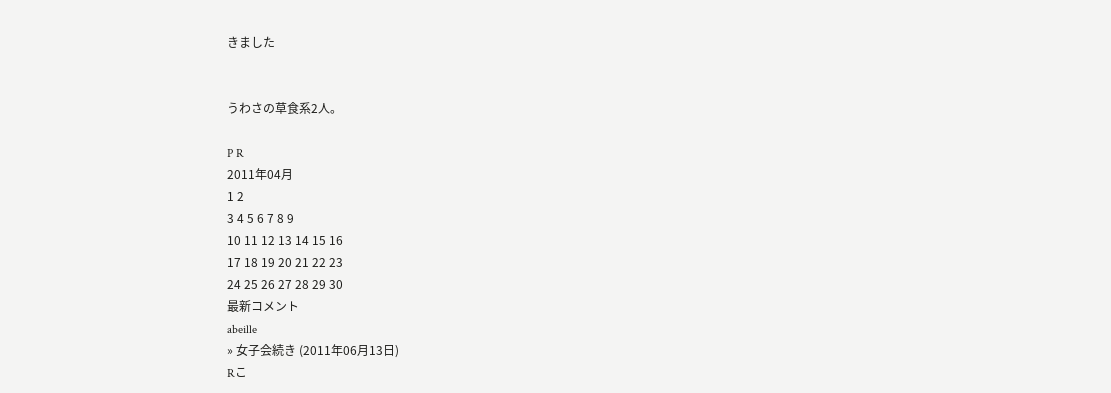きました


うわさの草食系2人。

P R
2011年04月
1 2
3 4 5 6 7 8 9
10 11 12 13 14 15 16
17 18 19 20 21 22 23
24 25 26 27 28 29 30
最新コメント
abeille
» 女子会続き (2011年06月13日)
Rこ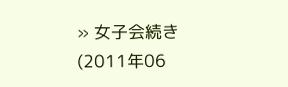» 女子会続き (2011年06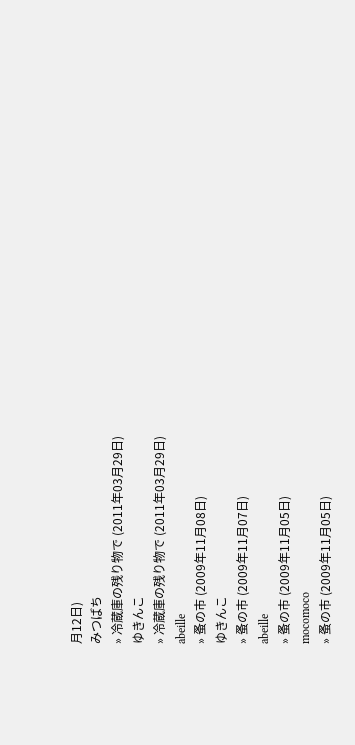月12日)
みつばち
» 冷蔵庫の残り物で (2011年03月29日)
ゆきんこ
» 冷蔵庫の残り物で (2011年03月29日)
abeille
» 蚤の市 (2009年11月08日)
ゆきんこ
» 蚤の市 (2009年11月07日)
abeille
» 蚤の市 (2009年11月05日)
mocomoco
» 蚤の市 (2009年11月05日)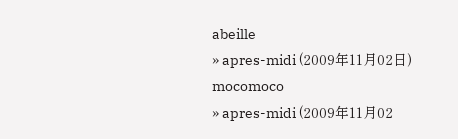abeille
» apres-midi (2009年11月02日)
mocomoco
» apres-midi (2009年11月02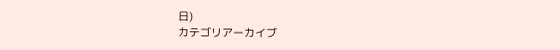日)
カテゴリアーカイブ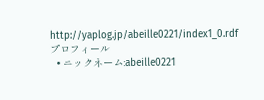http://yaplog.jp/abeille0221/index1_0.rdf
プロフィール
  • ニックネーム:abeille0221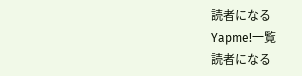読者になる
Yapme!一覧
読者になる